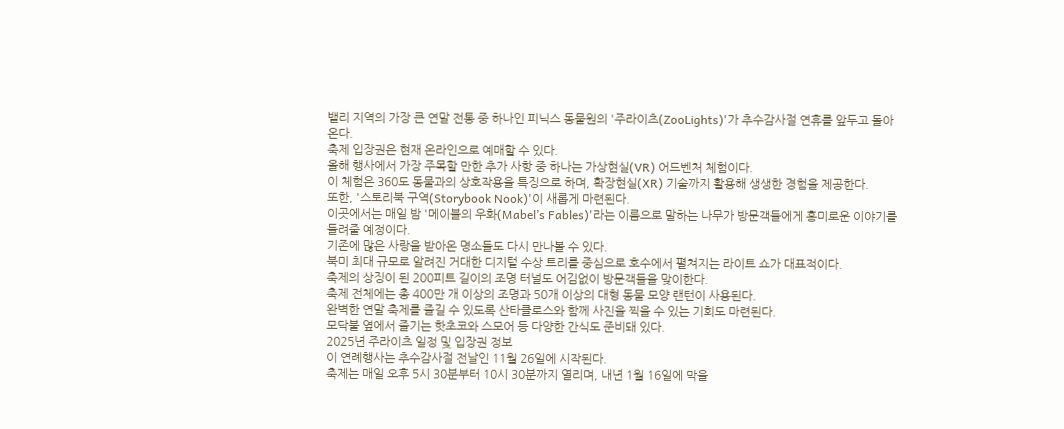밸리 지역의 가장 큰 연말 전통 중 하나인 피닉스 동물원의 '주라이츠(ZooLights)'가 추수감사절 연휴를 앞두고 돌아온다.
축제 입장권은 현재 온라인으로 예매할 수 있다.
올해 행사에서 가장 주목할 만한 추가 사항 중 하나는 가상현실(VR) 어드벤처 체험이다.
이 체험은 360도 동물과의 상호작용을 특징으로 하며, 확장현실(XR) 기술까지 활용해 생생한 경험을 제공한다.
또한, '스토리북 구역(Storybook Nook)'이 새롭게 마련된다.
이곳에서는 매일 밤 '메이블의 우화(Mabel’s Fables)'라는 이름으로 말하는 나무가 방문객들에게 흥미로운 이야기를 들려줄 예정이다.
기존에 많은 사랑을 받아온 명소들도 다시 만나볼 수 있다.
북미 최대 규모로 알려진 거대한 디지털 수상 트리를 중심으로 호수에서 펼쳐지는 라이트 쇼가 대표적이다.
축제의 상징이 된 200피트 길이의 조명 터널도 어김없이 방문객들을 맞이한다.
축제 전체에는 총 400만 개 이상의 조명과 50개 이상의 대형 동물 모양 랜턴이 사용된다.
완벽한 연말 축제를 즐길 수 있도록 산타클로스와 함께 사진을 찍을 수 있는 기회도 마련된다.
모닥불 옆에서 즐기는 핫초코와 스모어 등 다양한 간식도 준비돼 있다.
2025년 주라이츠 일정 및 입장권 정보
이 연례행사는 추수감사절 전날인 11월 26일에 시작된다.
축제는 매일 오후 5시 30분부터 10시 30분까지 열리며, 내년 1월 16일에 막을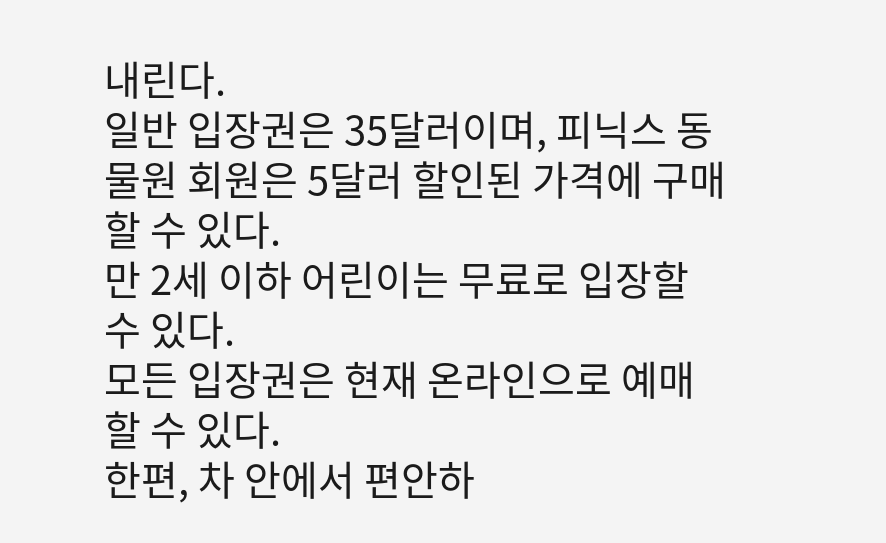내린다.
일반 입장권은 35달러이며, 피닉스 동물원 회원은 5달러 할인된 가격에 구매할 수 있다.
만 2세 이하 어린이는 무료로 입장할 수 있다.
모든 입장권은 현재 온라인으로 예매할 수 있다.
한편, 차 안에서 편안하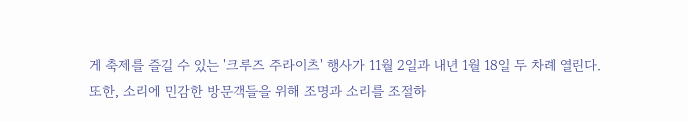게 축제를 즐길 수 있는 '크루즈 주라이츠' 행사가 11월 2일과 내년 1월 18일 두 차례 열린다.
또한, 소리에 민감한 방문객들을 위해 조명과 소리를 조절하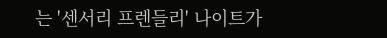는 '센서리 프렌들리' 나이트가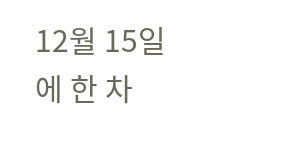12월 15일에 한 차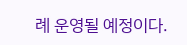례 운영될 예정이다.